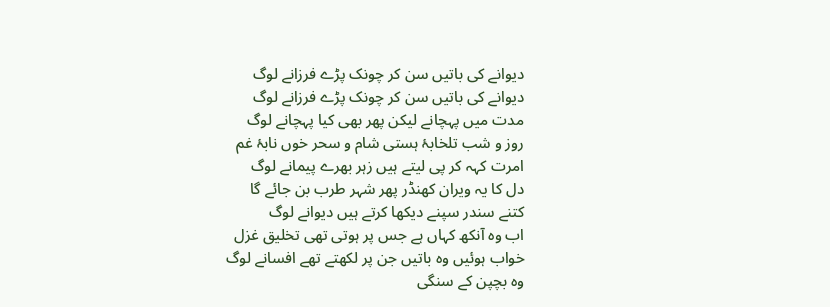دیوانے کی باتیں سن کر چونک پڑے فرزانے لوگ
دیوانے کی باتیں سن کر چونک پڑے فرزانے لوگ
مدت میں پہچانے لیکن پھر بھی کیا پہچانے لوگ
روز و شب تلخابۂ ہستی شام و سحر خوں نابۂ غم
امرت کہہ کر پی لیتے ہیں زہر بھرے پیمانے لوگ
دل کا یہ ویران کھنڈر پھر شہر طرب بن جائے گا
کتنے سندر سپنے دیکھا کرتے ہیں دیوانے لوگ
اب وہ آنکھ کہاں ہے جس پر ہوتی تھی تخلیق غزل
خواب ہوئیں وہ باتیں جن پر لکھتے تھے افسانے لوگ
وہ بچپن کے سنگی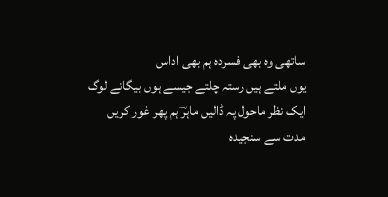ساتھی وہ بھی فسردہ ہم بھی اداس
یوں ملتے ہیں رستہ چلتے جیسے ہوں بیگانے لوگ
ایک نظر ماحول پہ ڈالیں ماہرؔ ہم پھر غور کریں
مدت سے سنجیدہ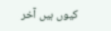کیوں ہیں آخر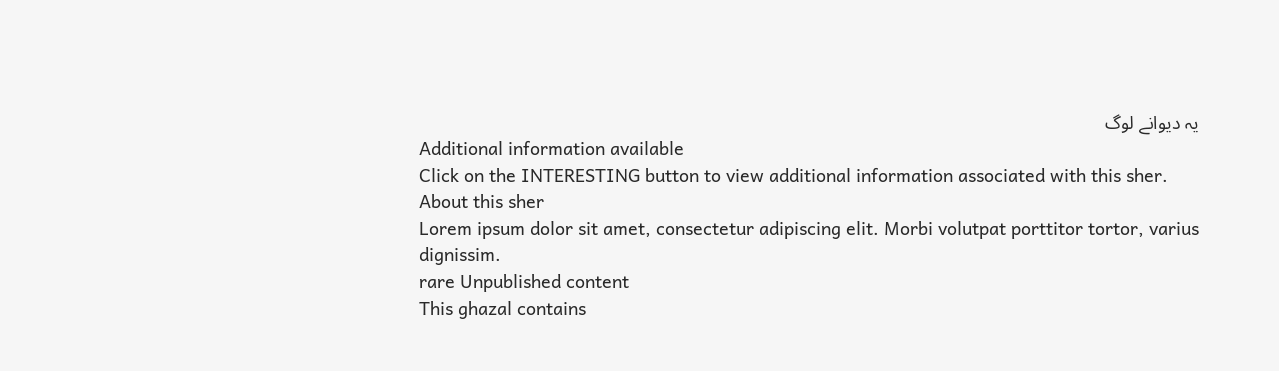یہ دیوانے لوگ
Additional information available
Click on the INTERESTING button to view additional information associated with this sher.
About this sher
Lorem ipsum dolor sit amet, consectetur adipiscing elit. Morbi volutpat porttitor tortor, varius dignissim.
rare Unpublished content
This ghazal contains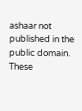ashaar not published in the public domain. These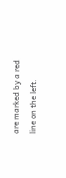are marked by a red line on the left.